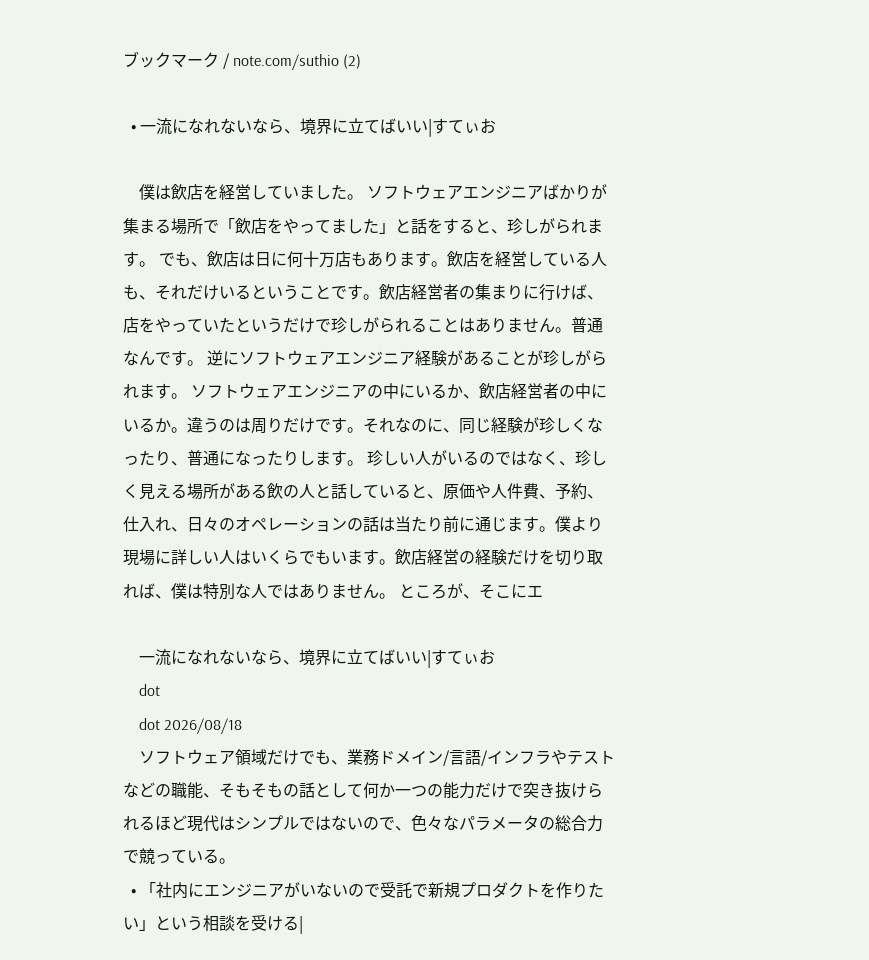ブックマーク / note.com/suthio (2)

  • 一流になれないなら、境界に立てばいい|すてぃお

    僕は飲店を経営していました。 ソフトウェアエンジニアばかりが集まる場所で「飲店をやってました」と話をすると、珍しがられます。 でも、飲店は日に何十万店もあります。飲店を経営している人も、それだけいるということです。飲店経営者の集まりに行けば、店をやっていたというだけで珍しがられることはありません。普通なんです。 逆にソフトウェアエンジニア経験があることが珍しがられます。 ソフトウェアエンジニアの中にいるか、飲店経営者の中にいるか。違うのは周りだけです。それなのに、同じ経験が珍しくなったり、普通になったりします。 珍しい人がいるのではなく、珍しく見える場所がある飲の人と話していると、原価や人件費、予約、仕入れ、日々のオペレーションの話は当たり前に通じます。僕より現場に詳しい人はいくらでもいます。飲店経営の経験だけを切り取れば、僕は特別な人ではありません。 ところが、そこにエ

    一流になれないなら、境界に立てばいい|すてぃお
    dot
    dot 2026/08/18
    ソフトウェア領域だけでも、業務ドメイン/言語/インフラやテストなどの職能、そもそもの話として何か一つの能力だけで突き抜けられるほど現代はシンプルではないので、色々なパラメータの総合力で競っている。
  • 「社内にエンジニアがいないので受託で新規プロダクトを作りたい」という相談を受ける|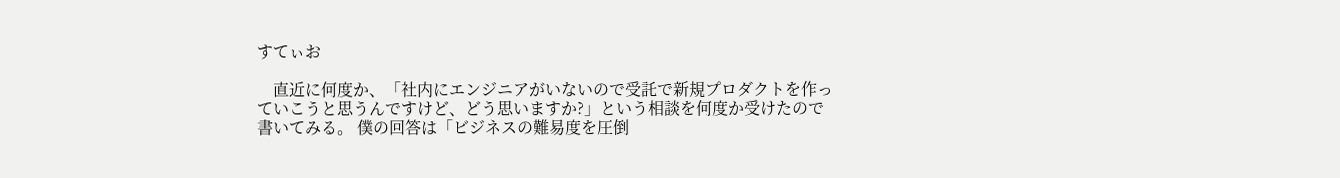すてぃお

    直近に何度か、「社内にエンジニアがいないので受託で新規プロダクトを作っていこうと思うんですけど、どう思いますか?」という相談を何度か受けたので書いてみる。 僕の回答は「ビジネスの難易度を圧倒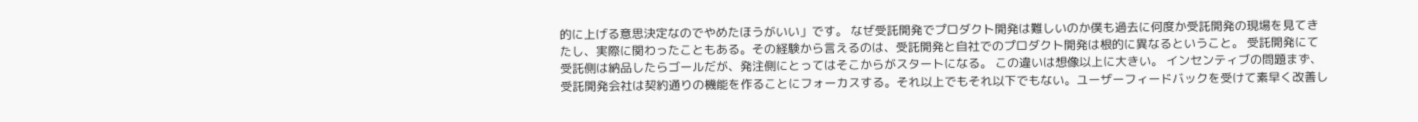的に上げる意思決定なのでやめたほうがいい」です。 なぜ受託開発でプロダクト開発は難しいのか僕も過去に何度か受託開発の現場を見てきたし、実際に関わったこともある。その経験から言えるのは、受託開発と自社でのプロダクト開発は根的に異なるということ。 受託開発にて受託側は納品したらゴールだが、発注側にとってはそこからがスタートになる。 この違いは想像以上に大きい。 インセンティブの問題まず、受託開発会社は契約通りの機能を作ることにフォーカスする。それ以上でもそれ以下でもない。ユーザーフィードバックを受けて素早く改善し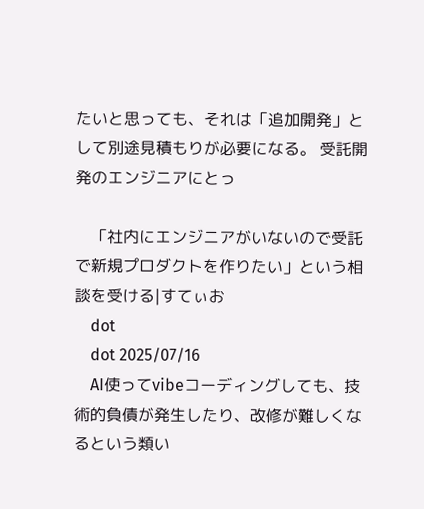たいと思っても、それは「追加開発」として別途見積もりが必要になる。 受託開発のエンジニアにとっ

    「社内にエンジニアがいないので受託で新規プロダクトを作りたい」という相談を受ける|すてぃお
    dot
    dot 2025/07/16
    AI使ってvibeコーディングしても、技術的負債が発生したり、改修が難しくなるという類い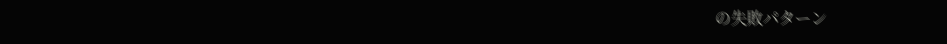の失敗パターン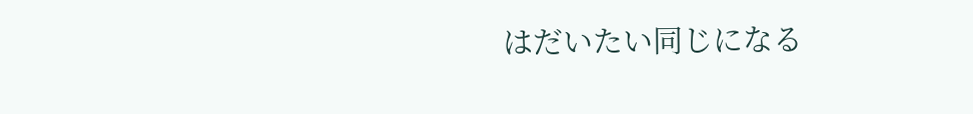はだいたい同じになる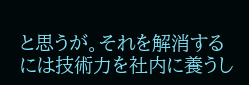と思うが。それを解消するには技術力を社内に養うし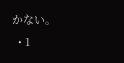かない。
  • 1